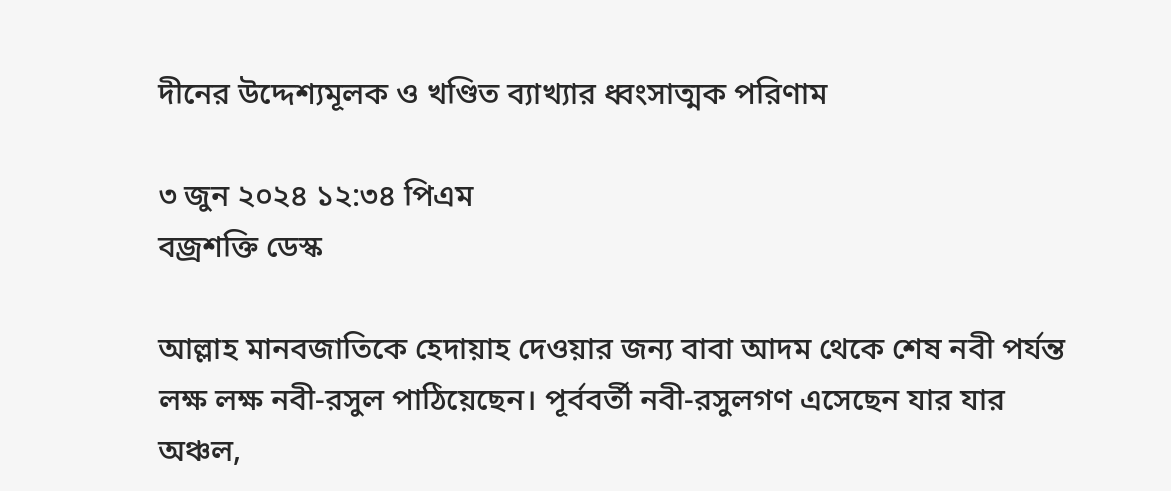দীনের উদ্দেশ্যমূলক ও খণ্ডিত ব্যাখ্যার ধ্বংসাত্মক পরিণাম

৩ জুন ২০২৪ ১২:৩৪ পিএম
বজ্রশক্তি ডেস্ক

আল্লাহ মানবজাতিকে হেদায়াহ দেওয়ার জন্য বাবা আদম থেকে শেষ নবী পর্যন্ত লক্ষ লক্ষ নবী-রসুল পাঠিয়েছেন। পূর্ববর্তী নবী-রসুলগণ এসেছেন যার যার অঞ্চল,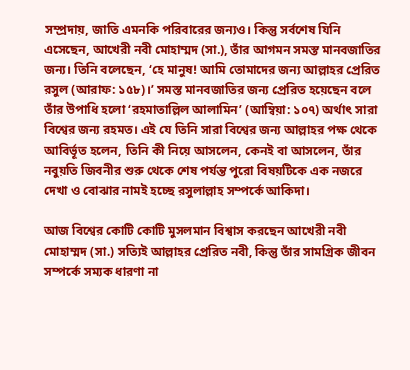সম্প্রদায়, জাতি এমনকি পরিবারের জন্যও। কিন্তু সর্বশেষ যিনি এসেছেন, আখেরী নবী মোহাম্মদ (সা.), তাঁর আগমন সমস্ত মানবজাতির জন্য। তিনি বলেছেন, ‘হে মানুষ! আমি তোমাদের জন্য আল্লাহর প্রেরিত রসুল (আরাফ: ১৫৮)।’ সমস্ত মানবজাতির জন্য প্রেরিত হয়েছেন বলে তাঁর উপাধি হলো ‘রহমাতাল্লিল আলামিন’ (আম্বিয়া: ১০৭) অর্থাৎ সারা বিশ্বের জন্য রহমত। এই যে তিনি সারা বিশ্বের জন্য আল্লাহর পক্ষ থেকে আবির্ভূত হলেন, তিনি কী নিয়ে আসলেন, কেনই বা আসলেন, তাঁর নবুয়তি জিবনীর শুরু থেকে শেষ পর্যন্ত পুরো বিষয়টিকে এক নজরে দেখা ও বোঝার নামই হচ্ছে রসুলাল্লাহ সম্পর্কে আকিদা।

আজ বিশ্বের কোটি কোটি মুসলমান বিশ্বাস করছেন আখেরী নবী মোহাম্মদ (সা.) সত্যিই আল্লাহর প্রেরিত নবী, কিন্তু তাঁর সামগ্রিক জীবন সম্পর্কে সম্যক ধারণা না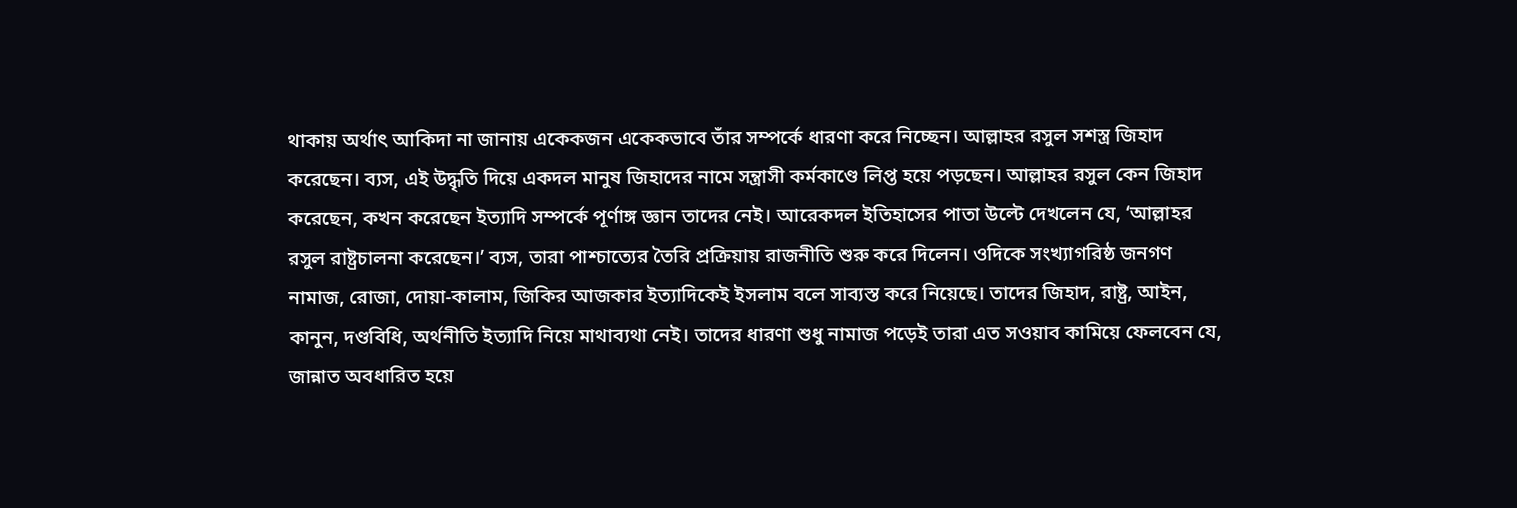থাকায় অর্থাৎ আকিদা না জানায় একেকজন একেকভাবে তাঁর সম্পর্কে ধারণা করে নিচ্ছেন। আল্লাহর রসুল সশস্ত্র জিহাদ করেছেন। ব্যস, এই উদ্ধৃতি দিয়ে একদল মানুষ জিহাদের নামে সন্ত্রাসী কর্মকাণ্ডে লিপ্ত হয়ে পড়ছেন। আল্লাহর রসুল কেন জিহাদ করেছেন, কখন করেছেন ইত্যাদি সম্পর্কে পূর্ণাঙ্গ জ্ঞান তাদের নেই। আরেকদল ইতিহাসের পাতা উল্টে দেখলেন যে, ‘আল্লাহর রসুল রাষ্ট্রচালনা করেছেন।’ ব্যস, তারা পাশ্চাত্যের তৈরি প্রক্রিয়ায় রাজনীতি শুরু করে দিলেন। ওদিকে সংখ্যাগরিষ্ঠ জনগণ নামাজ, রোজা, দোয়া-কালাম, জিকির আজকার ইত্যাদিকেই ইসলাম বলে সাব্যস্ত করে নিয়েছে। তাদের জিহাদ, রাষ্ট্র, আইন, কানুন, দণ্ডবিধি, অর্থনীতি ইত্যাদি নিয়ে মাথাব্যথা নেই। তাদের ধারণা শুধু নামাজ পড়েই তারা এত সওয়াব কামিয়ে ফেলবেন যে, জান্নাত অবধারিত হয়ে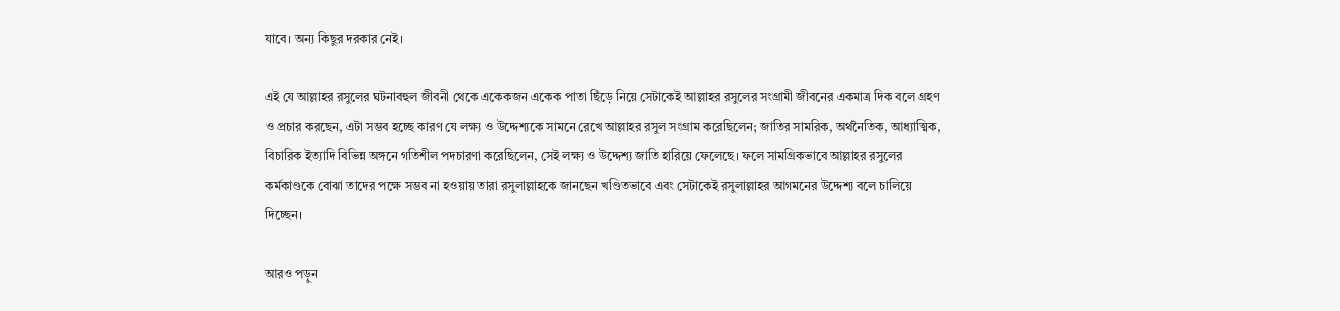যাবে। অন্য কিছুর দরকার নেই।

এই যে আল্লাহর রসুলের ঘটনাবহুল জীবনী থেকে একেকজন একেক পাতা ছিঁড়ে নিয়ে সেটাকেই আল্লাহর রসুলের সংগ্রামী জীবনের একমাত্র দিক বলে গ্রহণ ও প্রচার করছেন, এটা সম্ভব হচ্ছে কারণ যে লক্ষ্য ও উদ্দেশ্যকে সামনে রেখে আল্লাহর রসুল সংগ্রাম করেছিলেন; জাতির সামরিক, অর্থনৈতিক, আধ্যাত্মিক, বিচারিক ইত্যাদি বিভিন্ন অঙ্গনে গতিশীল পদচারণা করেছিলেন, সেই লক্ষ্য ও উদ্দেশ্য জাতি হারিয়ে ফেলেছে। ফলে সামগ্রিকভাবে আল্লাহর রসুলের কর্মকাণ্ডকে বোঝা তাদের পক্ষে সম্ভব না হওয়ায় তারা রসুলাল্লাহকে জানছেন খণ্ডিতভাবে এবং সেটাকেই রসুলাল্লাহর আগমনের উদ্দেশ্য বলে চালিয়ে দিচ্ছেন।

আরও পড়ুন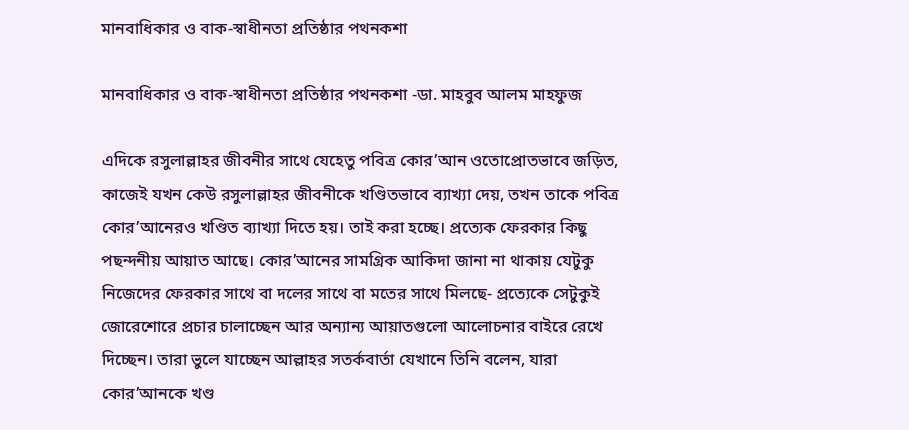মানবাধিকার ও বাক-স্বাধীনতা প্রতিষ্ঠার পথনকশা

মানবাধিকার ও বাক-স্বাধীনতা প্রতিষ্ঠার পথনকশা -ডা. মাহবুব আলম মাহফুজ

এদিকে রসুলাল্লাহর জীবনীর সাথে যেহেতু পবিত্র কোর’আন ওতোপ্রোতভাবে জড়িত, কাজেই যখন কেউ রসুলাল্লাহর জীবনীকে খণ্ডিতভাবে ব্যাখ্যা দেয়, তখন তাকে পবিত্র কোর’আনেরও খণ্ডিত ব্যাখ্যা দিতে হয়। তাই করা হচ্ছে। প্রত্যেক ফেরকার কিছু পছন্দনীয় আয়াত আছে। কোর’আনের সামগ্রিক আকিদা জানা না থাকায় যেটুকু নিজেদের ফেরকার সাথে বা দলের সাথে বা মতের সাথে মিলছে- প্রত্যেকে সেটুকুই জোরেশোরে প্রচার চালাচ্ছেন আর অন্যান্য আয়াতগুলো আলোচনার বাইরে রেখে দিচ্ছেন। তারা ভুলে যাচ্ছেন আল্লাহর সতর্কবার্তা যেখানে তিনি বলেন, যারা কোর’আনকে খণ্ড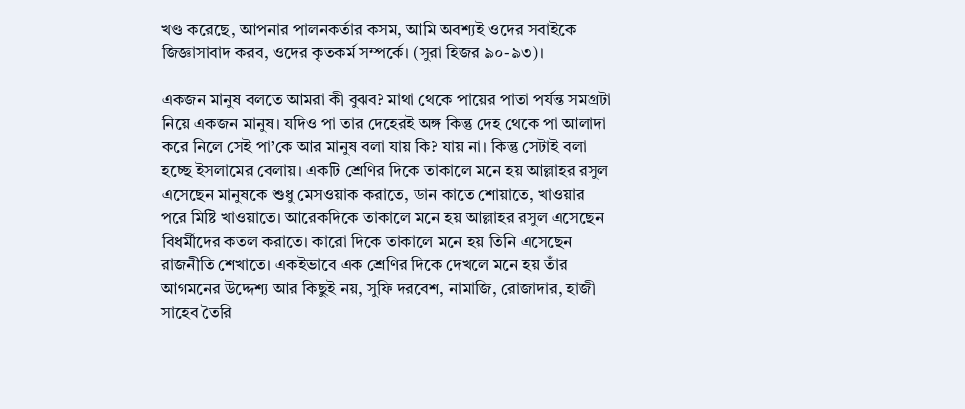খণ্ড করেছে, আপনার পালনকর্তার কসম, আমি অবশ্যই ওদের সবাইকে জিজ্ঞাসাবাদ করব, ওদের কৃতকর্ম সম্পর্কে। (সুরা হিজর ৯০-৯৩)।

একজন মানুষ বলতে আমরা কী বুঝব? মাথা থেকে পায়ের পাতা পর্যন্ত সমগ্রটা নিয়ে একজন মানুষ। যদিও পা তার দেহেরই অঙ্গ কিন্তু দেহ থেকে পা আলাদা করে নিলে সেই পা’কে আর মানুষ বলা যায় কি? যায় না। কিন্তু সেটাই বলা হচ্ছে ইসলামের বেলায়। একটি শ্রেণির দিকে তাকালে মনে হয় আল্লাহর রসুল এসেছেন মানুষকে শুধু মেসওয়াক করাতে, ডান কাতে শোয়াতে, খাওয়ার পরে মিষ্টি খাওয়াতে। আরেকদিকে তাকালে মনে হয় আল্লাহর রসুল এসেছেন বিধর্মীদের কতল করাতে। কারো দিকে তাকালে মনে হয় তিনি এসেছেন রাজনীতি শেখাতে। একইভাবে এক শ্রেণির দিকে দেখলে মনে হয় তাঁর আগমনের উদ্দেশ্য আর কিছুই নয়, সুফি দরবেশ, নামাজি, রোজাদার, হাজী সাহেব তৈরি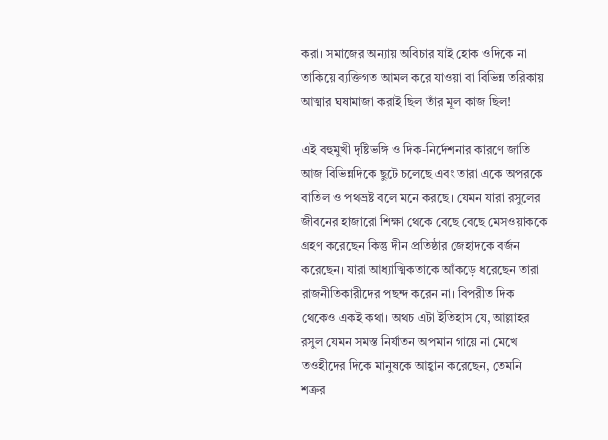করা। সমাজের অন্যায় অবিচার যাই হোক ওদিকে না তাকিয়ে ব্যক্তিগত আমল করে যাওয়া বা বিভিন্ন তরিকায় আত্মার ঘষামাজা করাই ছিল তাঁর মূল কাজ ছিল!

এই বহুমুখী দৃষ্টিভঙ্গি ও দিক-নির্দেশনার কারণে জাতি আজ বিভিন্নদিকে ছুটে চলেছে এবং তারা একে অপরকে বাতিল ও পথভ্রষ্ট বলে মনে করছে। যেমন যারা রসুলের জীবনের হাজারো শিক্ষা থেকে বেছে বেছে মেসওয়াককে গ্রহণ করেছেন কিন্তু দীন প্রতিষ্ঠার জেহাদকে বর্জন করেছেন। যারা আধ্যাত্মিকতাকে আঁকড়ে ধরেছেন তারা রাজনীতিকারীদের পছন্দ করেন না। বিপরীত দিক থেকেও একই কথা। অথচ এটা ইতিহাস যে, আল্লাহর রসুল যেমন সমস্ত নির্যাতন অপমান গায়ে না মেখে তওহীদের দিকে মানুষকে আহ্বান করেছেন, তেমনি শত্রুর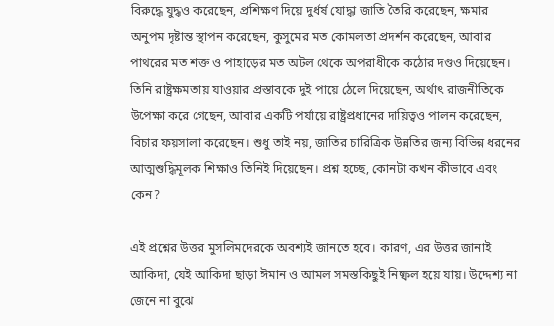বিরুদ্ধে যুদ্ধও করেছেন, প্রশিক্ষণ দিয়ে দুর্ধর্ষ যোদ্ধা জাতি তৈরি করেছেন, ক্ষমার অনুপম দৃষ্টান্ত স্থাপন করেছেন, কুসুমের মত কোমলতা প্রদর্শন করেছেন, আবার পাথরের মত শক্ত ও পাহাড়ের মত অটল থেকে অপরাধীকে কঠোর দণ্ডও দিয়েছেন। তিনি রাষ্ট্রক্ষমতায় যাওয়ার প্রস্তাবকে দুই পায়ে ঠেলে দিয়েছেন, অর্থাৎ রাজনীতিকে উপেক্ষা করে গেছেন, আবার একটি পর্যায়ে রাষ্ট্রপ্রধানের দায়িত্বও পালন করেছেন, বিচার ফয়সালা করেছেন। শুধু তাই নয়, জাতির চারিত্রিক উন্নতির জন্য বিভিন্ন ধরনের আত্মশুদ্ধিমূলক শিক্ষাও তিনিই দিয়েছেন। প্রশ্ন হচ্ছে, কোনটা কখন কীভাবে এবং কেন?

এই প্রশ্নের উত্তর মুসলিমদেরকে অবশ্যই জানতে হবে। কারণ, এর উত্তর জানাই আকিদা, যেই আকিদা ছাড়া ঈমান ও আমল সমস্তকিছুই নিষ্ফল হয়ে যায়। উদ্দেশ্য না জেনে না বুঝে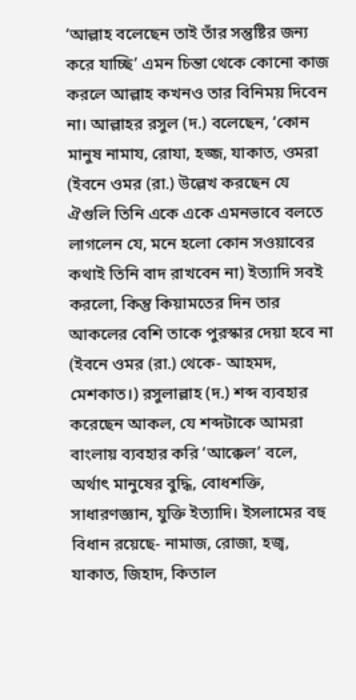‘আল্লাহ বলেছেন তাই তাঁর সন্তুষ্টির জন্য করে যাচ্ছি’ এমন চিন্তা থেকে কোনো কাজ করলে আল্লাহ কখনও তার বিনিময় দিবেন না। আল্লাহর রসুল (দ.) বলেছেন, ‘কোন মানুষ নামায, রোযা, হজ্জ, যাকাত, ওমরা (ইবনে ওমর (রা.) উল্লেখ করছেন যে ঐগুলি তিনি একে একে এমনভাবে বলতে লাগলেন যে, মনে হলো কোন সওয়াবের কথাই তিনি বাদ রাখবেন না) ইত্যাদি সবই করলো, কিন্তু কিয়ামতের দিন তার আকলের বেশি তাকে পুরস্কার দেয়া হবে না (ইবনে ওমর (রা.) থেকে- আহমদ, মেশকাত।) রসুলাল্লাহ (দ.) শব্দ ব্যবহার করেছেন আকল, যে শব্দটাকে আমরা বাংলায় ব্যবহার করি ‘আক্কেল’ বলে, অর্থাৎ মানুষের বুদ্ধি, বোধশক্তি, সাধারণজ্ঞান, যুক্তি ইত্যাদি। ইসলামের বহু বিধান রয়েছে- নামাজ, রোজা, হজ্ব, যাকাত, জিহাদ, কিতাল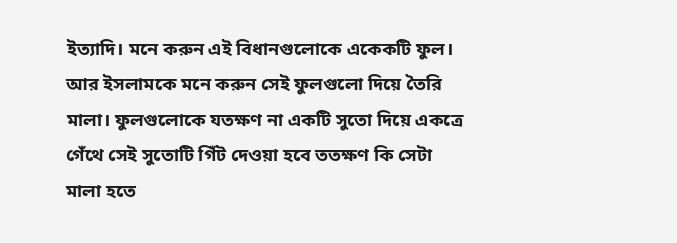ইত্যাদি। মনে করুন এই বিধানগুলোকে একেকটি ফুল। আর ইসলামকে মনে করুন সেই ফুলগুলো দিয়ে তৈরি মালা। ফুলগুলোকে যতক্ষণ না একটি সুতো দিয়ে একত্রে গেঁথে সেই সুতোটি গিঁট দেওয়া হবে ততক্ষণ কি সেটা মালা হতে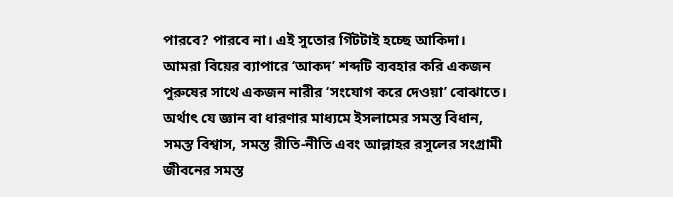পারবে? পারবে না। এই সুতোর গিঁটটাই হচ্ছে আকিদা। আমরা বিয়ের ব্যাপারে ‘আকদ’ শব্দটি ব্যবহার করি একজন পুরুষের সাথে একজন নারীর ‘সংযোগ করে দেওয়া’ বোঝাতে। অর্থাৎ যে জ্ঞান বা ধারণার মাধ্যমে ইসলামের সমস্ত বিধান, সমস্ত বিশ্বাস, সমস্ত রীতি-নীতি এবং আল্লাহর রসুলের সংগ্রামী জীবনের সমস্ত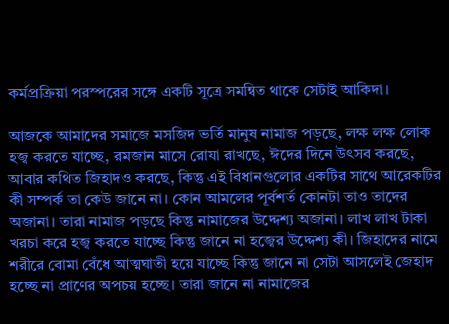কর্মপ্রক্রিয়া পরস্পরের সঙ্গে একটি সূত্রে সমন্বিত থাকে সেটাই আকিদা।

আজকে আমাদের সমাজে মসজিদ ভর্তি মানুষ নামাজ পড়ছে, লক্ষ লক্ষ লোক হজ্ব করতে যাচ্ছে, রমজান মাসে রোযা রাখছে, ঈদের দিনে উৎসব করছে, আবার কথিত জিহাদও করছে, কিন্তু এই বিধানগুলোর একটির সাথে আরেকটির কী সম্পর্ক তা কেউ জানে না। কোন আমলের পূর্বশর্ত কোনটা তাও তাদের অজানা। তারা নামাজ পড়ছে কিন্তু নামাজের উদ্দেশ্য অজানা। লাখ লাখ টাকা খরচা করে হজ্ব করতে যাচ্ছে কিন্তু জানে না হজ্বের উদ্দেশ্য কী। জিহাদের নামে শরীরে বোমা বেঁধে আত্মঘাতী হয়ে যাচ্ছে কিন্তু জানে না সেটা আসলেই জেহাদ হচ্ছে না প্রাণের অপচয় হচ্ছে। তারা জানে না নামাজের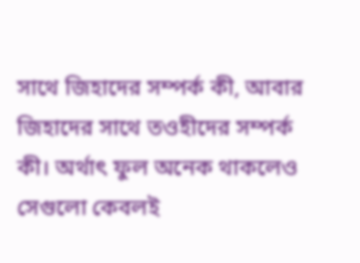সাথে জিহাদের সম্পর্ক কী, আবার জিহাদের সাথে তওহীদের সম্পর্ক কী। অর্থাৎ ফুল অনেক থাকলেও সেগুলো কেবলই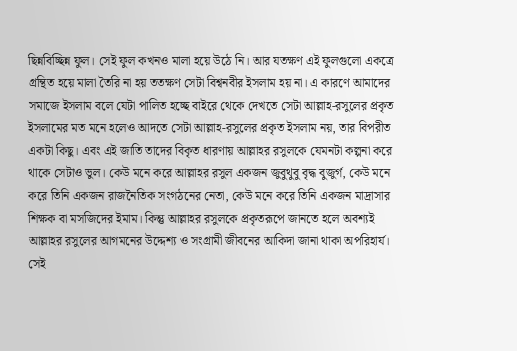ছিন্নবিচ্ছিন্ন ফুল। সেই ফুল কখনও মালা হয়ে উঠে নি। আর যতক্ষণ এই ফুলগুলো একত্রে গ্রন্থিত হয়ে মালা তৈরি না হয় ততক্ষণ সেটা বিশ্বনবীর ইসলাম হয় না। এ কারণে আমাদের সমাজে ইসলাম বলে যেটা পালিত হচ্ছে বাইরে থেকে দেখতে সেটা আল্লাহ-রসুলের প্রকৃত ইসলামের মত মনে হলেও আদতে সেটা আল্লাহ-রসুলের প্রকৃত ইসলাম নয়, তার বিপরীত একটা কিছু। এবং এই জাতি তাদের বিকৃত ধারণায় আল্লাহর রসুলকে যেমনটা কল্পনা করে থাকে সেটাও ভুল। কেউ মনে করে আল্লাহর রসুল একজন জুবুথুবু বৃদ্ধ বুজুর্গ, কেউ মনে করে তিনি একজন রাজনৈতিক সংগঠনের নেতা, কেউ মনে করে তিনি একজন মাদ্রাসার শিক্ষক বা মসজিদের ইমাম। কিন্তু আল্লাহর রসুলকে প্রকৃতরূপে জানতে হলে অবশ্যই আল্লাহর রসুলের আগমনের উদ্দেশ্য ও সংগ্রামী জীবনের আকিদা জানা থাকা অপরিহার্য। সেই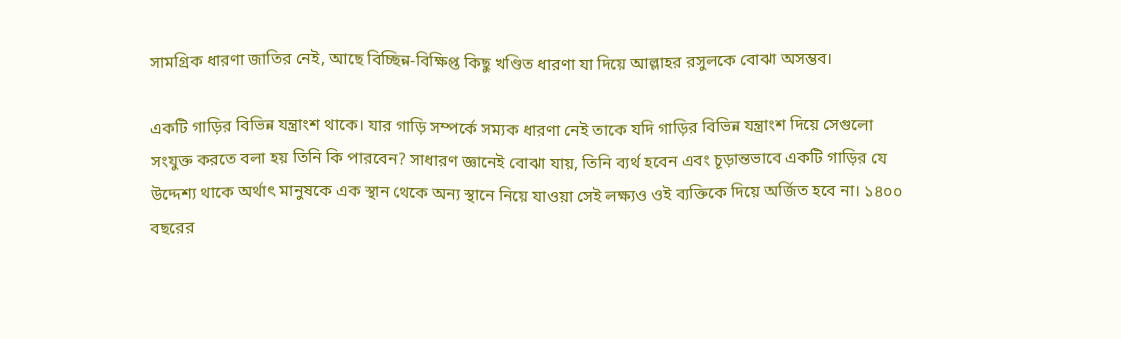সামগ্রিক ধারণা জাতির নেই, আছে বিচ্ছিন্ন-বিক্ষিপ্ত কিছু খণ্ডিত ধারণা যা দিয়ে আল্লাহর রসুলকে বোঝা অসম্ভব।

একটি গাড়ির বিভিন্ন যন্ত্রাংশ থাকে। যার গাড়ি সম্পর্কে সম্যক ধারণা নেই তাকে যদি গাড়ির বিভিন্ন যন্ত্রাংশ দিয়ে সেগুলো সংযুক্ত করতে বলা হয় তিনি কি পারবেন? সাধারণ জ্ঞানেই বোঝা যায়, তিনি ব্যর্থ হবেন এবং চূড়ান্তভাবে একটি গাড়ির যে উদ্দেশ্য থাকে অর্থাৎ মানুষকে এক স্থান থেকে অন্য স্থানে নিয়ে যাওয়া সেই লক্ষ্যও ওই ব্যক্তিকে দিয়ে অর্জিত হবে না। ১৪০০ বছরের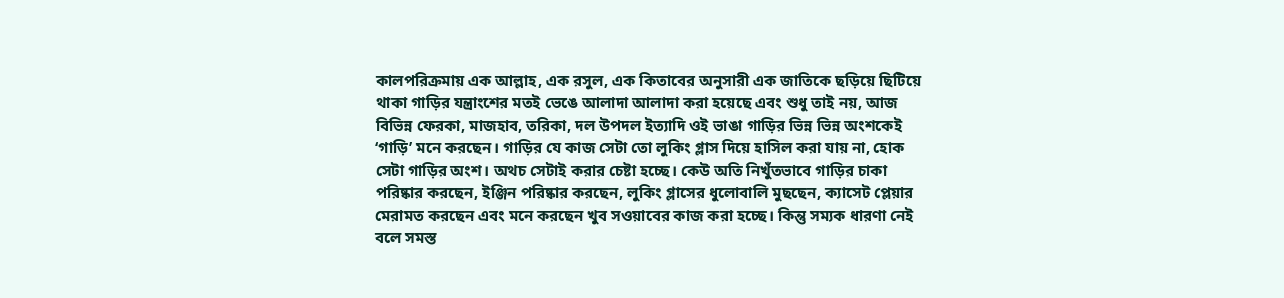কালপরিক্রমায় এক আল্লাহ, এক রসুল, এক কিতাবের অনুসারী এক জাতিকে ছড়িয়ে ছিটিয়ে থাকা গাড়ির যন্ত্রাংশের মতই ভেঙে আলাদা আলাদা করা হয়েছে এবং শুধু তাই নয়, আজ বিভিন্ন ফেরকা, মাজহাব, তরিকা, দল উপদল ইত্যাদি ওই ভাঙা গাড়ির ভিন্ন ভিন্ন অংশকেই ‘গাড়ি’ মনে করছেন। গাড়ির যে কাজ সেটা তো লুকিং গ্লাস দিয়ে হাসিল করা যায় না, হোক সেটা গাড়ির অংশ। অথচ সেটাই করার চেষ্টা হচ্ছে। কেউ অতি নিখুঁতভাবে গাড়ির চাকা পরিষ্কার করছেন, ইঞ্জিন পরিষ্কার করছেন, লুকিং গ্লাসের ধুলোবালি মুছছেন, ক্যাসেট প্লেয়ার মেরামত করছেন এবং মনে করছেন খুব সওয়াবের কাজ করা হচ্ছে। কিন্তু সম্যক ধারণা নেই বলে সমস্ত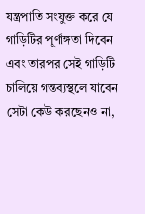যন্ত্রপাতি সংযুক্ত করে যে গাড়িটির পূর্ণাঙ্গতা দিবেন এবং তারপর সেই গাড়িটি চালিয়ে গন্তব্যস্থলে যাবেন সেটা কেউ করছেনও না,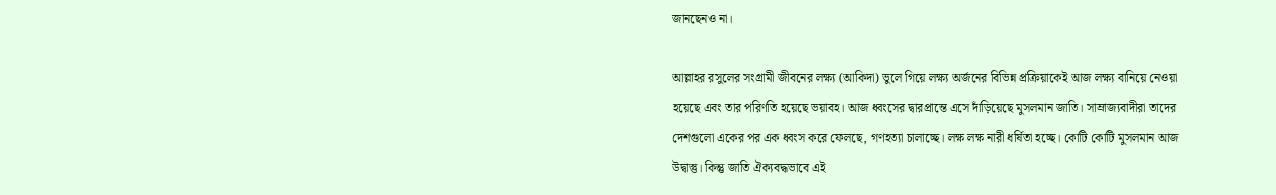জানছেনও না।

আল্লাহর রসুলের সংগ্রামী জীবনের লক্ষ্য (আকিদা) ভুলে গিয়ে লক্ষ্য অর্জনের বিভিন্ন প্রক্রিয়াকেই আজ লক্ষ্য বানিয়ে নেওয়া হয়েছে এবং তার পরিণতি হয়েছে ভয়াবহ। আজ ধ্বংসের দ্বারপ্রান্তে এসে দাঁড়িয়েছে মুসলমান জাতি। সাম্রাজ্যবাদীরা তাদের দেশগুলো একের পর এক ধ্বংস করে ফেলছে, গণহত্যা চালাচ্ছে। লক্ষ লক্ষ নারী ধর্ষিতা হচ্ছে। কোটি কোটি মুসলমান আজ উদ্বাস্তু। কিন্তু জাতি ঐক্যবদ্ধভাবে এই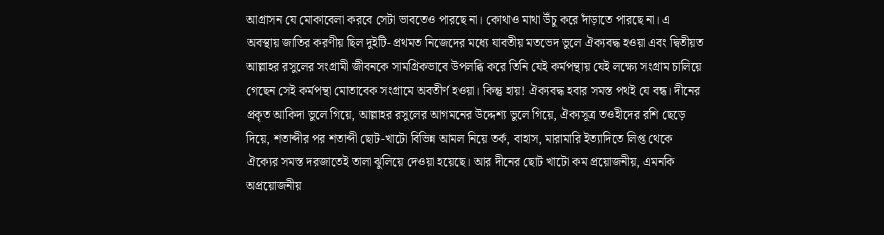আগ্রাসন যে মোকাবেলা করবে সেটা ভাবতেও পারছে না। কোথাও মাথা উঁচু করে দাঁড়াতে পারছে না। এ অবস্থায় জাতির করণীয় ছিল দুইটি- প্রথমত নিজেদের মধ্যে যাবতীয় মতভেদ ভুলে ঐক্যবদ্ধ হওয়া এবং দ্বিতীয়ত আল্লাহর রসুলের সংগ্রামী জীবনকে সামগ্রিকভাবে উপলব্ধি করে তিনি যেই কর্মপন্থায় যেই লক্ষ্যে সংগ্রাম চালিয়ে গেছেন সেই কর্মপন্থা মোতাবেক সংগ্রামে অবতীর্ণ হওয়া। কিন্তু হায়! ঐক্যবদ্ধ হবার সমস্ত পথই যে বন্ধ। দীনের প্রকৃত আকিদা ভুলে গিয়ে, আল্লাহর রসুলের আগমনের উদ্দেশ্য ভুলে গিয়ে, ঐক্যসূত্র তওহীদের রশি ছেড়ে দিয়ে, শতাব্দীর পর শতাব্দী ছোট-খাটো বিভিন্ন আমল নিয়ে তর্ক, বাহাস, মারামারি ইত্যাদিতে লিপ্ত থেকে ঐক্যের সমস্ত দরজাতেই তালা ঝুলিয়ে দেওয়া হয়েছে। আর দীনের ছোট খাটো কম প্রয়োজনীয়, এমনকি অপ্রয়োজনীয়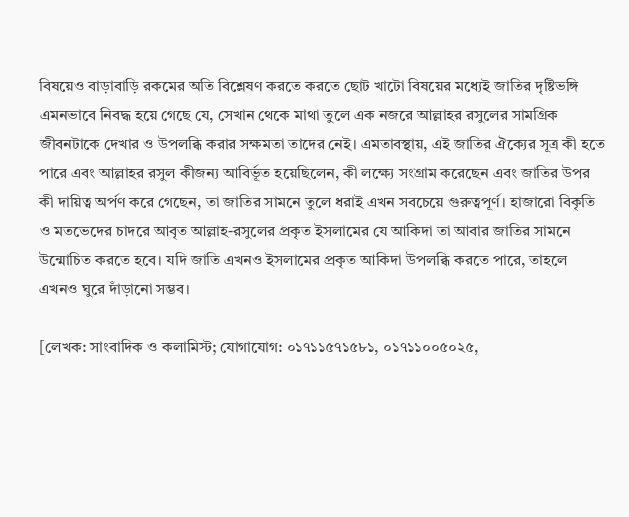বিষয়েও বাড়াবাড়ি রকমের অতি বিশ্লেষণ করতে করতে ছোট খাটো বিষয়ের মধ্যেই জাতির দৃষ্টিভঙ্গি এমনভাবে নিবদ্ধ হয়ে গেছে যে, সেখান থেকে মাথা তুলে এক নজরে আল্লাহর রসুলের সামগ্রিক জীবনটাকে দেখার ও উপলব্ধি করার সক্ষমতা তাদের নেই। এমতাবস্থায়, এই জাতির ঐক্যের সূত্র কী হতে পারে এবং আল্লাহর রসুল কীজন্য আবির্ভূত হয়েছিলেন, কী লক্ষ্যে সংগ্রাম করেছেন এবং জাতির উপর কী দায়িত্ব অর্পণ করে গেছেন, তা জাতির সামনে তুলে ধরাই এখন সবচেয়ে গুরুত্বপূর্ণ। হাজারো বিকৃতি ও মতভেদের চাদরে আবৃত আল্লাহ-রসুলের প্রকৃত ইসলামের যে আকিদা তা আবার জাতির সামনে উন্মোচিত করতে হবে। যদি জাতি এখনও ইসলামের প্রকৃত আকিদা উপলব্ধি করতে পারে, তাহলে এখনও ঘুরে দাঁড়ানো সম্ভব।

[লেখক: সাংবাদিক ও কলামিস্ট; যোগাযোগ: ০১৭১১৫৭১৫৮১, ০১৭১১০০৫০২৫,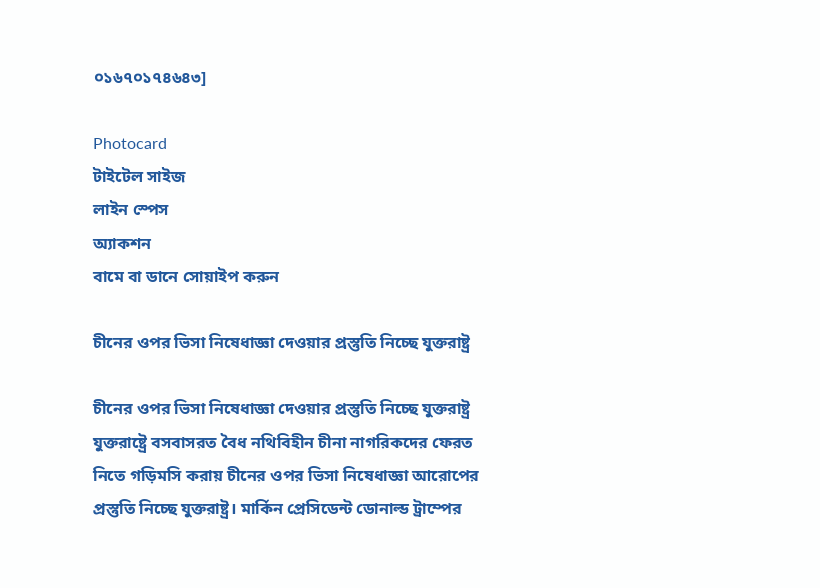০১৬৭০১৭৪৬৪৩]

Photocard
টাইটেল সাইজ
লাইন স্পেস
অ্যাকশন
বামে বা ডানে সোয়াইপ করুন

চীনের ওপর ভিসা নিষেধাজ্ঞা দেওয়ার প্রস্তুতি নিচ্ছে যুক্তরাষ্ট্র

চীনের ওপর ভিসা নিষেধাজ্ঞা দেওয়ার প্রস্তুতি নিচ্ছে যুক্তরাষ্ট্র
যুক্তরাষ্ট্রে বসবাসরত বৈধ নথিবিহীন চীনা নাগরিকদের ফেরত নিতে গড়িমসি করায় চীনের ওপর ভিসা নিষেধাজ্ঞা আরোপের প্রস্তুতি নিচ্ছে যুক্তরাষ্ট্র। মার্কিন প্রেসিডেন্ট ডোনাল্ড ট্রাম্পের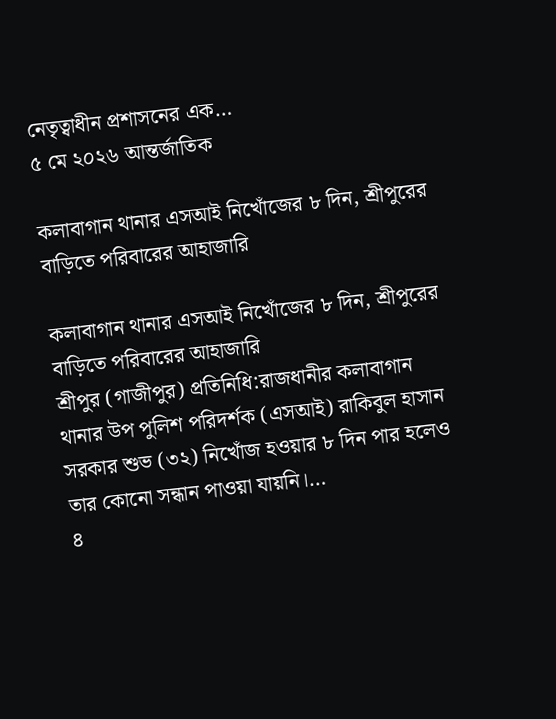নেতৃত্বাধীন প্রশাসনের এক…
৫ মে ২০২৬ আন্তর্জাতিক

কলাবাগান থানার এসআই নিখোঁজের ৮ দিন, শ্রীপুরের বাড়িতে পরিবারের আহাজারি

কলাবাগান থানার এসআই নিখোঁজের ৮ দিন, শ্রীপুরের বাড়িতে পরিবারের আহাজারি
শ্রীপুর (গাজীপুর) প্রতিনিধি:রাজধানীর কলাবাগান থানার উপ পুলিশ পরিদর্শক (এসআই) রাকিবুল হাসান সরকার শুভ (৩২) নিখোঁজ হওয়ার ৮ দিন পার হলেও তার কোনো সন্ধান পাওয়া যায়নি।…
৪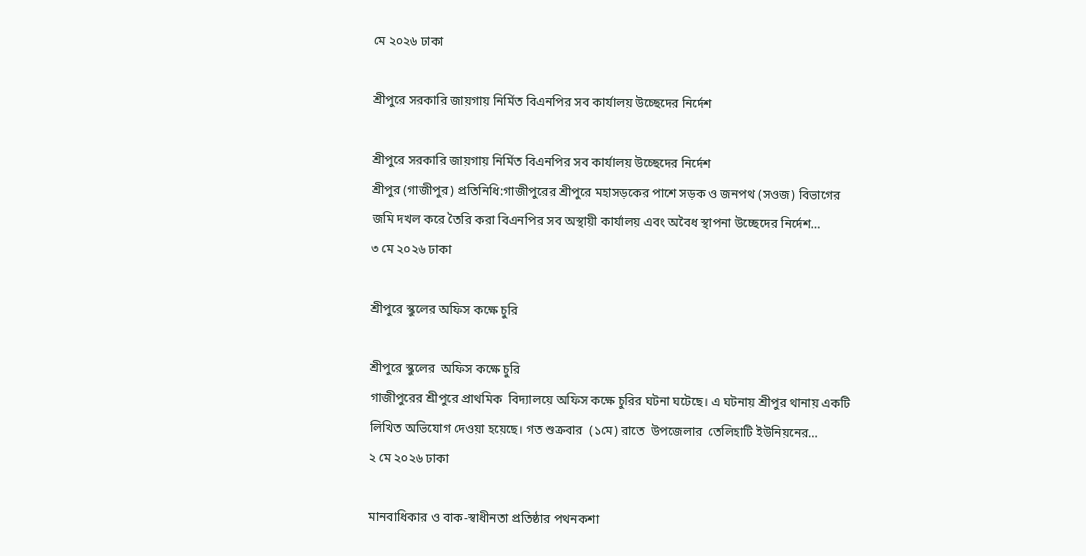মে ২০২৬ ঢাকা

শ্রীপুরে সরকারি জায়গায় নির্মিত বিএনপির সব কার্যালয় উচ্ছেদের নির্দেশ

শ্রীপুরে সরকারি জায়গায় নির্মিত বিএনপির সব কার্যালয় উচ্ছেদের নির্দেশ
শ্রীপুর (গাজীপুর) প্রতিনিধি:গাজীপুরের শ্রীপুরে মহাসড়কের পাশে সড়ক ও জনপথ (সওজ) বিভাগের জমি দখল করে তৈরি করা বিএনপির সব অস্থায়ী কার্যালয় এবং অবৈধ স্থাপনা উচ্ছেদের নির্দেশ…
৩ মে ২০২৬ ঢাকা

শ্রীপুরে স্কুলের অফিস কক্ষে চুরি

শ্রীপুরে স্কুলের  অফিস কক্ষে চুরি
গাজীপুরের শ্রীপুরে প্রাথমিক  বিদ্যালয়ে অফিস কক্ষে চুরির ঘটনা ঘটেছে। এ ঘটনায় শ্রীপুর থানায় একটি লিখিত অভিযোগ দেওয়া হয়েছে। গত শুক্রবার  (১মে) রাতে  উপজেলার  তেলিহাটি ইউনিয়নের…
২ মে ২০২৬ ঢাকা

মানবাধিকার ও বাক-স্বাধীনতা প্রতিষ্ঠার পথনকশা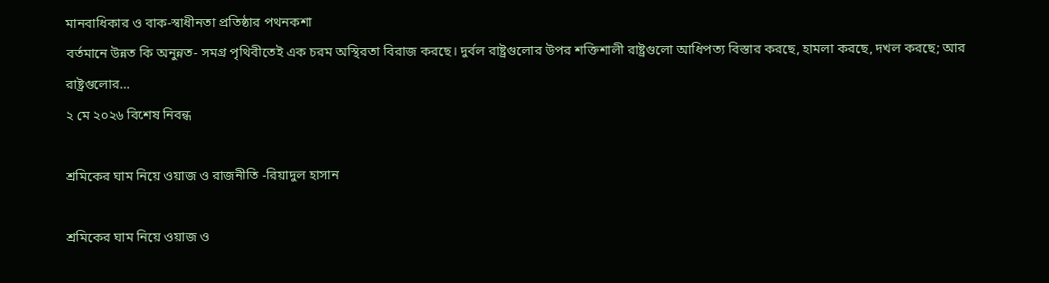মানবাধিকার ও বাক-স্বাধীনতা প্রতিষ্ঠার পথনকশা
বর্তমানে উন্নত কি অনুন্নত- সমগ্র পৃথিবীতেই এক চরম অস্থিরতা বিরাজ করছে। দুর্বল রাষ্ট্রগুলোর উপর শক্তিশালী রাষ্ট্রগুলো আধিপত্য বিস্তার করছে, হামলা করছে, দখল করছে; আর রাষ্ট্রগুলোর…
২ মে ২০২৬ বিশেষ নিবন্ধ

শ্রমিকের ঘাম নিয়ে ওয়াজ ও রাজনীতি -রিয়াদুল হাসান

শ্রমিকের ঘাম নিয়ে ওয়াজ ও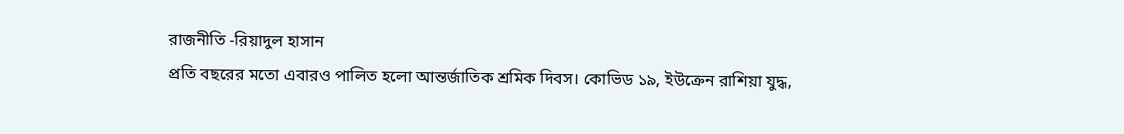রাজনীতি -রিয়াদুল হাসান
প্রতি বছরের মতো এবারও পালিত হলো আন্তর্জাতিক শ্রমিক দিবস। কোভিড ১৯, ইউক্রেন রাশিয়া যুদ্ধ,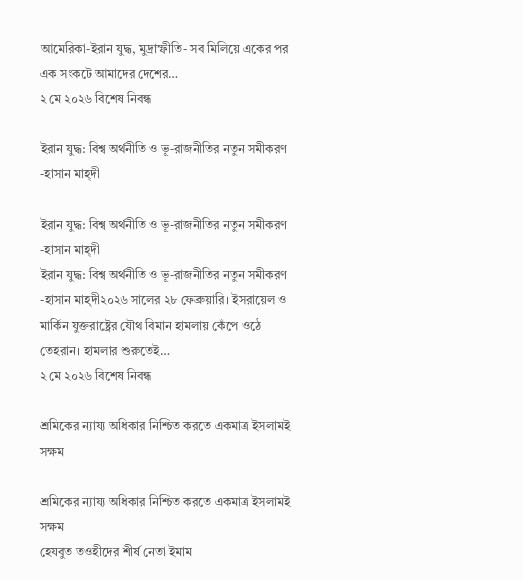আমেরিকা-ইরান যুদ্ধ, মুদ্রাস্ফীতি- সব মিলিয়ে একের পর এক সংকটে আমাদের দেশের…
২ মে ২০২৬ বিশেষ নিবন্ধ

ইরান যুদ্ধ: বিশ্ব অর্থনীতি ও ভূ-রাজনীতির নতুন সমীকরণ -হাসান মাহ্দী

ইরান যুদ্ধ: বিশ্ব অর্থনীতি ও ভূ-রাজনীতির নতুন সমীকরণ -হাসান মাহ্দী
ইরান যুদ্ধ: বিশ্ব অর্থনীতি ও ভূ-রাজনীতির নতুন সমীকরণ -হাসান মাহ্দী২০২৬ সালের ২৮ ফেব্রুয়ারি। ইসরায়েল ও মার্কিন যুক্তরাষ্ট্রের যৌথ বিমান হামলায় কেঁপে ওঠে তেহরান। হামলার শুরুতেই…
২ মে ২০২৬ বিশেষ নিবন্ধ

শ্রমিকের ন্যায্য অধিকার নিশ্চিত করতে একমাত্র ইসলামই সক্ষম

শ্রমিকের ন্যায্য অধিকার নিশ্চিত করতে একমাত্র ইসলামই সক্ষম
হেযবুত তওহীদের শীর্ষ নেতা ইমাম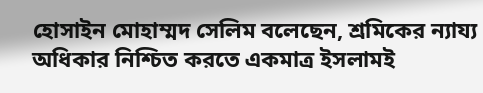হোসাইন মোহাম্মদ সেলিম বলেছেন, শ্রমিকের ন্যায্য অধিকার নিশ্চিত করতে একমাত্র ইসলামই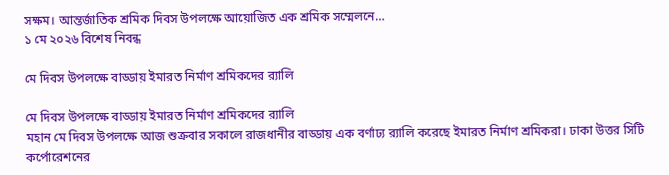সক্ষম। আন্তর্জাতিক শ্রমিক দিবস উপলক্ষে আয়োজিত এক শ্রমিক সম্মেলনে…
১ মে ২০২৬ বিশেষ নিবন্ধ

মে দিবস উপলক্ষে বাড্ডায় ইমারত নির্মাণ শ্রমিকদের র‍্যালি

মে দিবস উপলক্ষে বাড্ডায় ইমারত নির্মাণ শ্রমিকদের র‍্যালি
মহান মে দিবস উপলক্ষে আজ শুক্রবার সকালে রাজধানীর বাড্ডায় এক বর্ণাঢ্য র‍্যালি করেছে ইমারত নির্মাণ শ্রমিকরা। ঢাকা উত্তর সিটি কর্পোরেশনের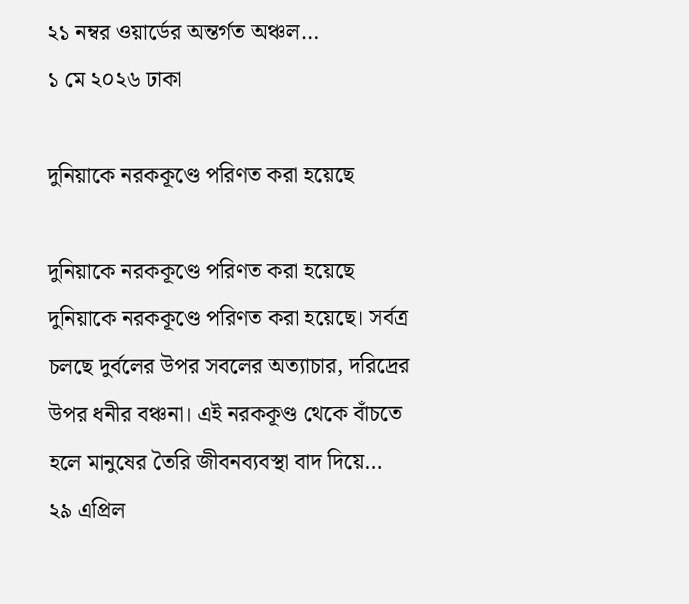২১ নম্বর ওয়ার্ডের অন্তর্গত অঞ্চল…
১ মে ২০২৬ ঢাকা

দুনিয়াকে নরককূণ্ডে পরিণত করা হয়েছে

দুনিয়াকে নরককূণ্ডে পরিণত করা হয়েছে
দুনিয়াকে নরককূণ্ডে পরিণত করা হয়েছে। সর্বত্র চলছে দুর্বলের উপর সবলের অত্যাচার, দরিদ্রের উপর ধনীর বঞ্চনা। এই নরককূণ্ড থেকে বাঁচতে হলে মানুষের তৈরি জীবনব্যবস্থা বাদ দিয়ে…
২৯ এপ্রিল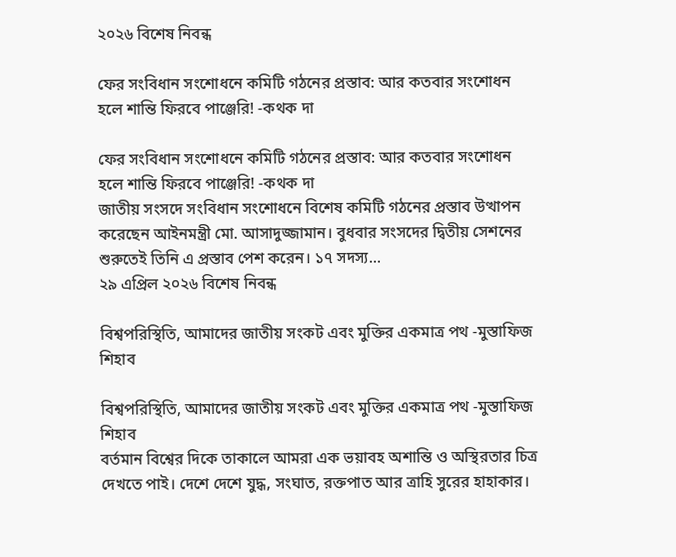২০২৬ বিশেষ নিবন্ধ

ফের সংবিধান সংশোধনে কমিটি গঠনের প্রস্তাব: আর কতবার সংশোধন হলে শান্তি ফিরবে পাঞ্জেরি! -কথক দা

ফের সংবিধান সংশোধনে কমিটি গঠনের প্রস্তাব: আর কতবার সংশোধন হলে শান্তি ফিরবে পাঞ্জেরি! -কথক দা
জাতীয় সংসদে সংবিধান সংশোধনে বিশেষ কমিটি গঠনের প্রস্তাব উত্থাপন করেছেন আইনমন্ত্রী মো. আসাদুজ্জামান। বুধবার সংসদের দ্বিতীয় সেশনের শুরুতেই তিনি এ প্রস্তাব পেশ করেন। ১৭ সদস্য…
২৯ এপ্রিল ২০২৬ বিশেষ নিবন্ধ

বিশ্বপরিস্থিতি, আমাদের জাতীয় সংকট এবং মুক্তির একমাত্র পথ -মুস্তাফিজ শিহাব

বিশ্বপরিস্থিতি, আমাদের জাতীয় সংকট এবং মুক্তির একমাত্র পথ -মুস্তাফিজ শিহাব
বর্তমান বিশ্বের দিকে তাকালে আমরা এক ভয়াবহ অশান্তি ও অস্থিরতার চিত্র দেখতে পাই। দেশে দেশে যুদ্ধ, সংঘাত, রক্তপাত আর ত্রাহি সুরের হাহাকার।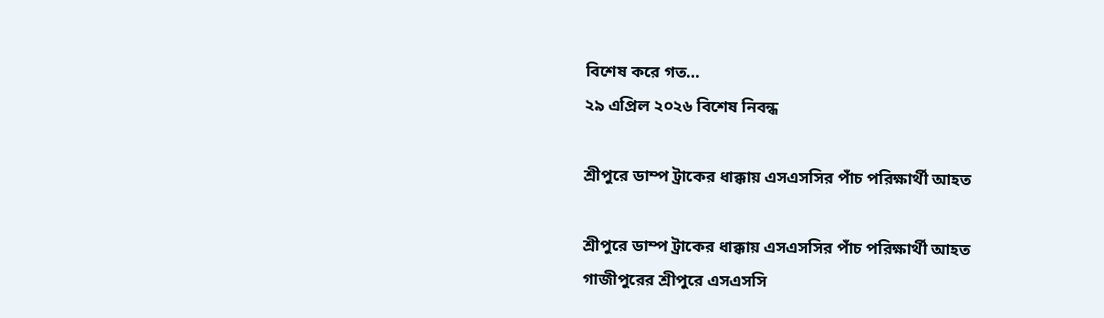বিশেষ করে গত…
২৯ এপ্রিল ২০২৬ বিশেষ নিবন্ধ

শ্রীপুরে ডাম্প ট্রাকের ধাক্কায় এসএসসির পাঁচ পরিক্ষার্থী আহত

শ্রীপুরে ডাম্প ট্রাকের ধাক্কায় এসএসসির পাঁচ পরিক্ষার্থী আহত
গাজীপুরের শ্রীপুরে এসএসসি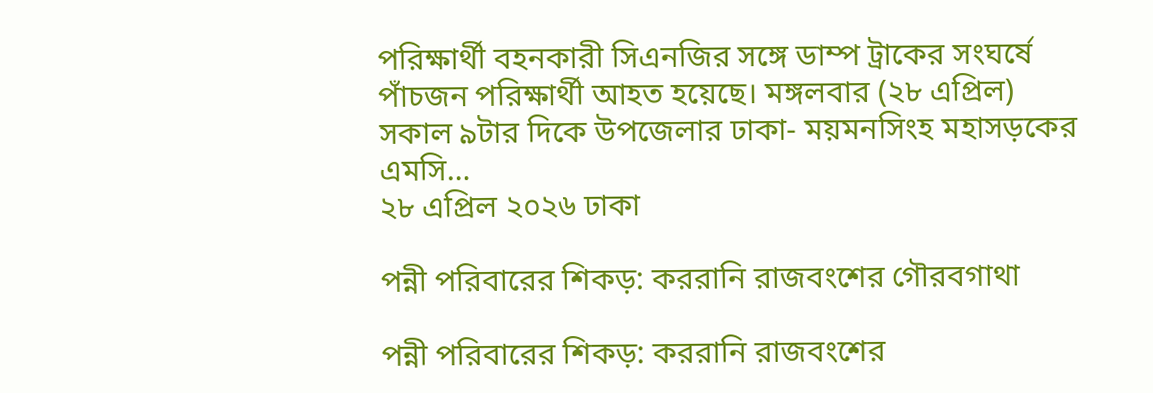পরিক্ষার্থী বহনকারী সিএনজির সঙ্গে ডাম্প ট্রাকের সংঘর্ষে পাঁচজন পরিক্ষার্থী আহত হয়েছে। মঙ্গলবার (২৮ এপ্রিল) সকাল ৯টার দিকে উপজেলার ঢাকা- ময়মনসিংহ মহাসড়কের এমসি…
২৮ এপ্রিল ২০২৬ ঢাকা

পন্নী পরিবারের শিকড়: কররানি রাজবংশের গৌরবগাথা

পন্নী পরিবারের শিকড়: কররানি রাজবংশের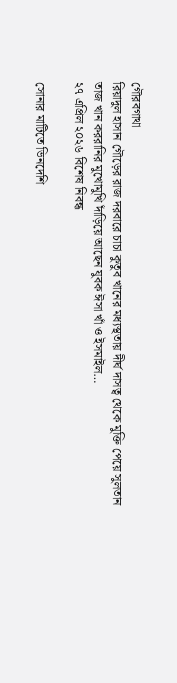গৌরবগাথা
রিয়াদুল হাসান গৌড়ের রাজ দরবারে চাচা কুতুব খানের মধ্যস্থতায় দীর্ঘ দাসত্ব থেকে মুক্তি পেয়ে সুলতান তাজ খান কররানির মুখোমুখি দাঁড়িয়ে আছেন যুবক ঈসা খাঁ ও ইসমাইল…
২৭ এপ্রিল ২০২৬ বিশেষ নিবন্ধ

সোনার মাটিতে ভিনদেশি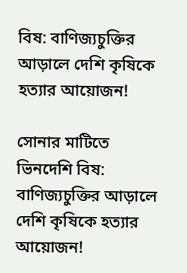বিষ: বাণিজ্যচুক্তির আড়ালে দেশি কৃষিকে হত্যার আয়োজন!

সোনার মাটিতে ভিনদেশি বিষ: বাণিজ্যচুক্তির আড়ালে দেশি কৃষিকে হত্যার আয়োজন!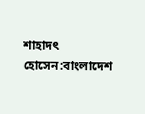শাহাদৎ হোসেন:বাংলাদেশ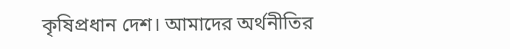কৃষিপ্রধান দেশ। আমাদের অর্থনীতির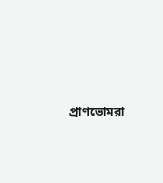প্রাণভোমরা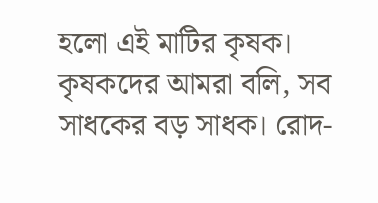হলো এই মাটির কৃষক। কৃষকদের আমরা বলি, সব সাধকের বড় সাধক। রোদ-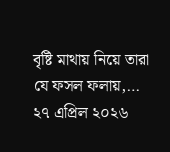বৃষ্টি মাথায় নিয়ে তারা যে ফসল ফলায়,…
২৭ এপ্রিল ২০২৬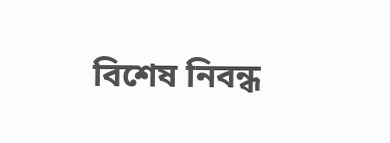বিশেষ নিবন্ধ